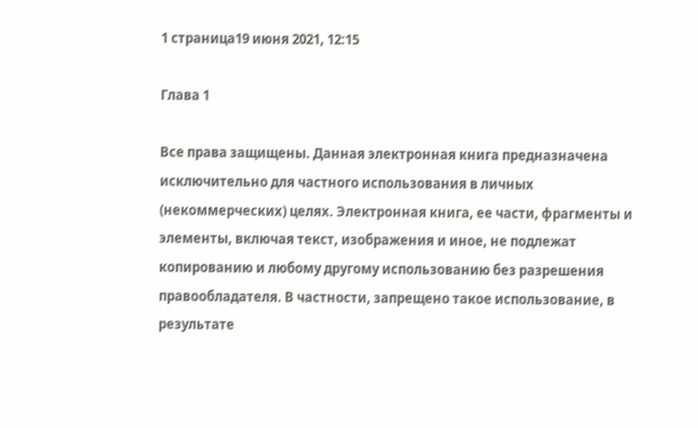1 страница19 июня 2021, 12:15

Глава 1

Все права защищены. Данная электронная книга предназначена исключительно для частного использования в личных (некоммерческих) целях. Электронная книга, ее части, фрагменты и элементы, включая текст, изображения и иное, не подлежат копированию и любому другому использованию без разрешения правообладателя. В частности, запрещено такое использование, в результате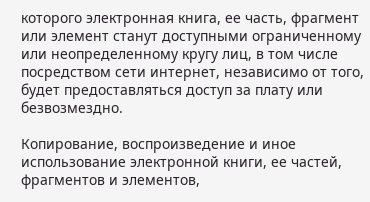которого электронная книга, ее часть, фрагмент или элемент станут доступными ограниченному или неопределенному кругу лиц, в том числе посредством сети интернет, независимо от того, будет предоставляться доступ за плату или безвозмездно.

Копирование, воспроизведение и иное использование электронной книги, ее частей, фрагментов и элементов,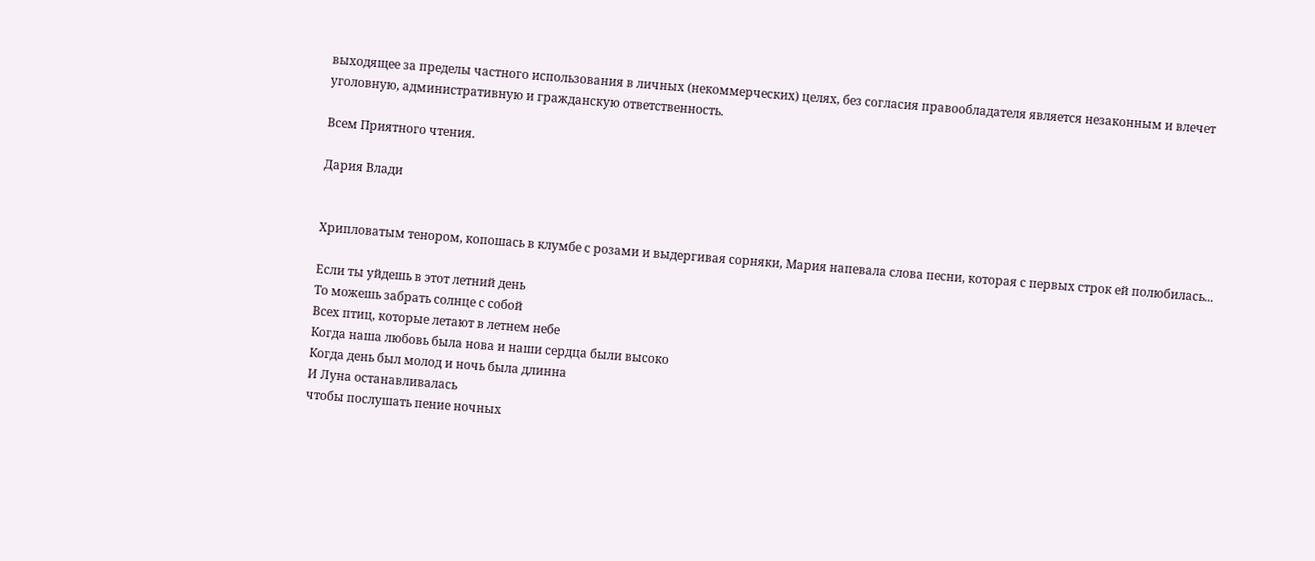выходящее за пределы частного использования в личных (некоммерческих) целях, без согласия правообладателя является незаконным и влечет уголовную, административную и гражданскую ответственность.

Всем Приятного чтения.

Дария Влади


Хрипловатым тенором, копошась в клумбе с розами и выдергивая сорняки, Мария напевала слова песни, которая с первых строк ей полюбилась...

Если ты уйдешь в этот летний день
То можешь забрать солнце с собой
Всех птиц, которые летают в летнем небе
Когда наша любовь была нова и наши сердца были высоко
Когда день был молод и ночь была длинна
И Луна останавливалась
чтобы послушать пение ночных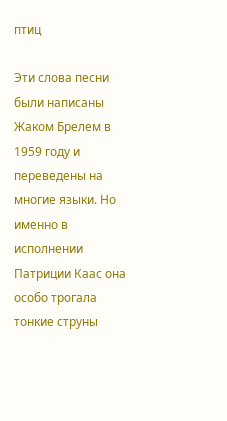птиц

Эти слова песни были написаны Жаком Брелем в 1959 году и переведены на многие языки. Но именно в исполнении Патриции Каас она особо трогала тонкие струны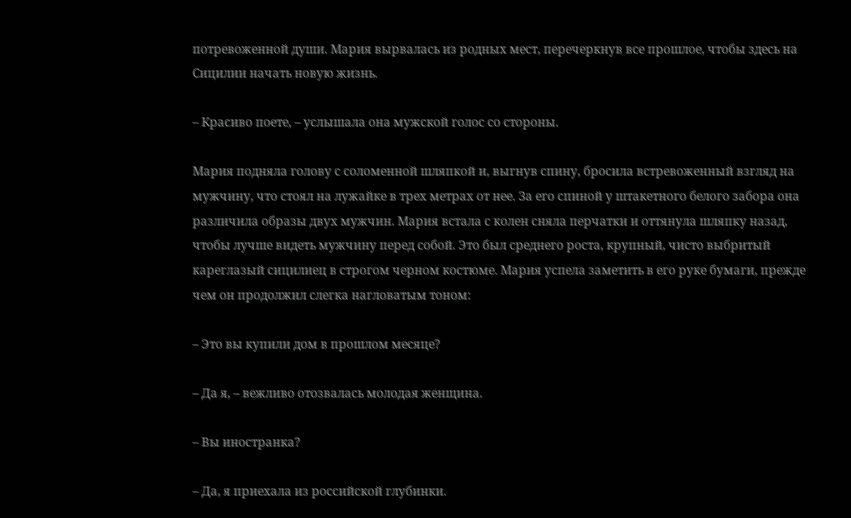потревоженной души. Мария вырвалась из родных мест, перечеркнув все прошлое, чтобы здесь на Сицилии начать новую жизнь.

– Красиво поете, – услышала она мужской голос со стороны.

Мария подняла голову с соломенной шляпкой и, выгнув спину, бросила встревоженный взгляд на мужчину, что стоял на лужайке в трех метрах от нее. За его спиной у штакетного белого забора она различила образы двух мужчин. Мария встала с колен сняла перчатки и оттянула шляпку назад, чтобы лучше видеть мужчину перед собой. Это был среднего роста, крупный, чисто выбритый кареглазый сицилиец в строгом черном костюме. Мария успела заметить в его руке бумаги, прежде чем он продолжил слегка нагловатым тоном:

– Это вы купили дом в прошлом месяце?

– Да я, – вежливо отозвалась молодая женщина.

– Вы иностранка?

– Да, я приехала из российской глубинки.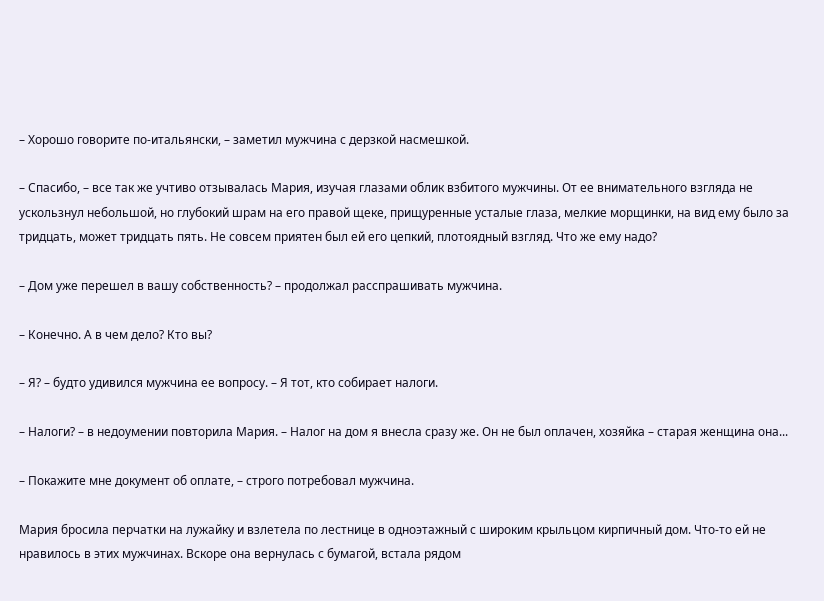– Хорошо говорите по-итальянски, – заметил мужчина с дерзкой насмешкой.

– Спасибо, – все так же учтиво отзывалась Мария, изучая глазами облик взбитого мужчины. От ее внимательного взгляда не ускользнул небольшой, но глубокий шрам на его правой щеке, прищуренные усталые глаза, мелкие морщинки, на вид ему было за тридцать, может тридцать пять. Не совсем приятен был ей его цепкий, плотоядный взгляд. Что же ему надо?

– Дом уже перешел в вашу собственность? – продолжал расспрашивать мужчина.

– Конечно. А в чем дело? Кто вы?

– Я? – будто удивился мужчина ее вопросу. – Я тот, кто собирает налоги.

– Налоги? – в недоумении повторила Мария. – Налог на дом я внесла сразу же. Он не был оплачен, хозяйка – старая женщина она...

– Покажите мне документ об оплате, – строго потребовал мужчина.

Мария бросила перчатки на лужайку и взлетела по лестнице в одноэтажный с широким крыльцом кирпичный дом. Что-то ей не нравилось в этих мужчинах. Вскоре она вернулась с бумагой, встала рядом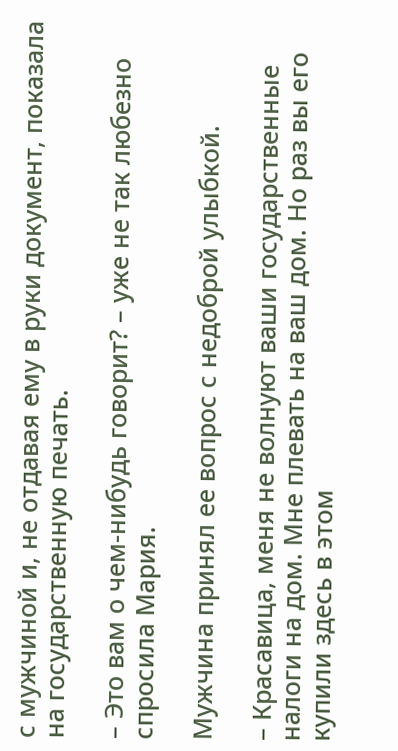с мужчиной и, не отдавая ему в руки документ, показала на государственную печать.

– Это вам о чем-нибудь говорит? – уже не так любезно спросила Мария.

Мужчина принял ее вопрос с недоброй улыбкой.

– Красавица, меня не волнуют ваши государственные налоги на дом. Мне плевать на ваш дом. Но раз вы его купили здесь в этом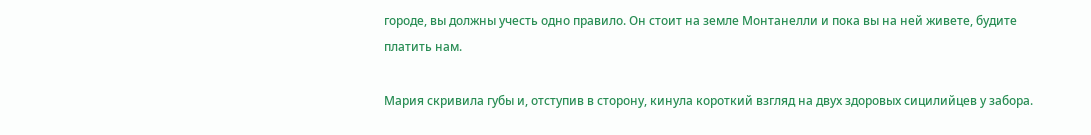городе, вы должны учесть одно правило. Он стоит на земле Монтанелли и пока вы на ней живете, будите платить нам.

Мария скривила губы и, отступив в сторону, кинула короткий взгляд на двух здоровых сицилийцев у забора.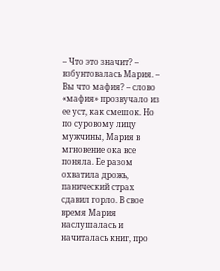– Что это значит? – взбунтовалась Мария. – Вы что мафия? – слово «мафия» прозвучало из ее уст, как смешок. Но по суровому лицу мужчины, Мария в мгновение ока все поняла. Ее разом охватила дрожь, панический страх сдавил горло. В свое время Мария наслушалась и начиталась книг, про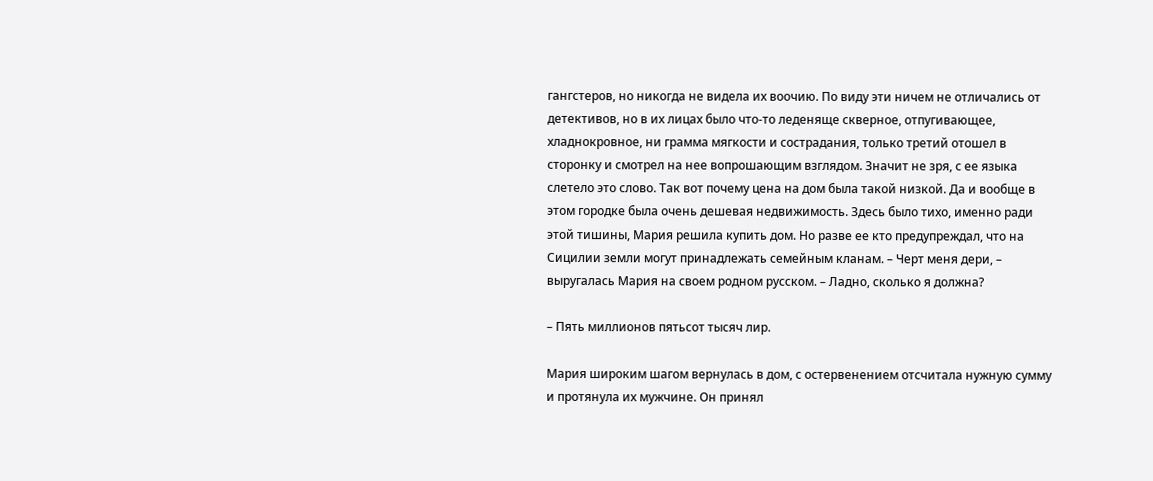гангстеров, но никогда не видела их воочию. По виду эти ничем не отличались от детективов, но в их лицах было что-то леденяще скверное, отпугивающее, хладнокровное, ни грамма мягкости и сострадания, только третий отошел в сторонку и смотрел на нее вопрошающим взглядом. Значит не зря, с ее языка слетело это слово. Так вот почему цена на дом была такой низкой. Да и вообще в этом городке была очень дешевая недвижимость. Здесь было тихо, именно ради этой тишины, Мария решила купить дом. Но разве ее кто предупреждал, что на Сицилии земли могут принадлежать семейным кланам. – Черт меня дери, – выругалась Мария на своем родном русском. – Ладно, сколько я должна?

– Пять миллионов пятьсот тысяч лир.

Мария широким шагом вернулась в дом, с остервенением отсчитала нужную сумму и протянула их мужчине. Он принял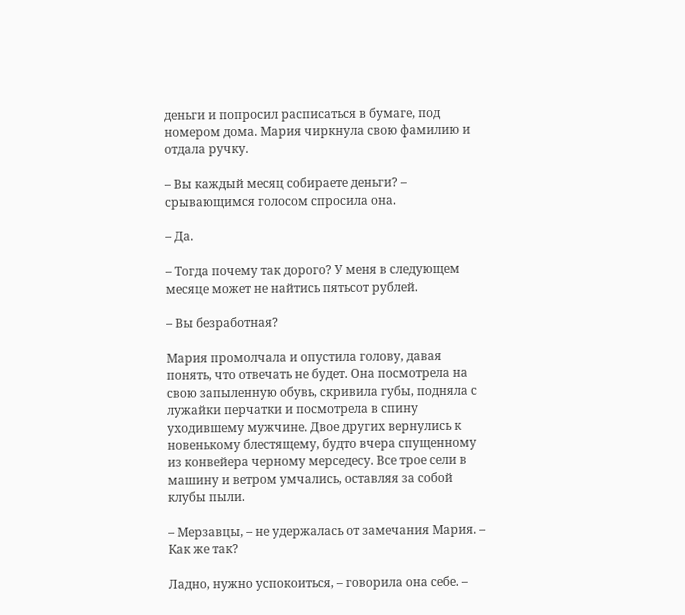деньги и попросил расписаться в бумаге, под номером дома. Мария чиркнула свою фамилию и отдала ручку.

– Вы каждый месяц собираете деньги? – срывающимся голосом спросила она.

– Да.

– Тогда почему так дорого? У меня в следующем месяце может не найтись пятьсот рублей.

– Вы безработная?

Мария промолчала и опустила голову, давая понять, что отвечать не будет. Она посмотрела на свою запыленную обувь, скривила губы, подняла с лужайки перчатки и посмотрела в спину уходившему мужчине. Двое других вернулись к новенькому блестящему, будто вчера спущенному из конвейера черному мерседесу. Все трое сели в машину и ветром умчались, оставляя за собой клубы пыли.

– Мерзавцы, – не удержалась от замечания Мария. – Как же так?

Ладно, нужно успокоиться, – говорила она себе. –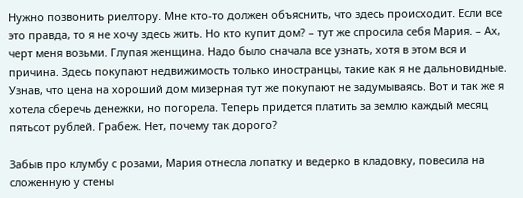Нужно позвонить риелтору. Мне кто-то должен объяснить, что здесь происходит. Если все это правда, то я не хочу здесь жить. Но кто купит дом? – тут же спросила себя Мария. – Ах, черт меня возьми. Глупая женщина. Надо было сначала все узнать, хотя в этом вся и причина. Здесь покупают недвижимость только иностранцы, такие как я не дальновидные. Узнав, что цена на хороший дом мизерная тут же покупают не задумываясь. Вот и так же я хотела сберечь денежки, но погорела. Теперь придется платить за землю каждый месяц пятьсот рублей. Грабеж. Нет, почему так дорого?

Забыв про клумбу с розами, Мария отнесла лопатку и ведерко в кладовку, повесила на сложенную у стены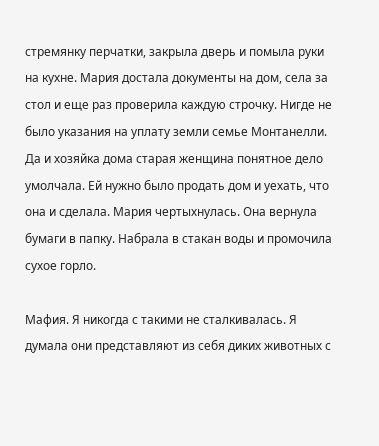стремянку перчатки, закрыла дверь и помыла руки на кухне. Мария достала документы на дом, села за стол и еще раз проверила каждую строчку. Нигде не было указания на уплату земли семье Монтанелли. Да и хозяйка дома старая женщина понятное дело умолчала. Ей нужно было продать дом и уехать, что она и сделала. Мария чертыхнулась. Она вернула бумаги в папку. Набрала в стакан воды и промочила сухое горло.

Мафия. Я никогда с такими не сталкивалась. Я думала они представляют из себя диких животных с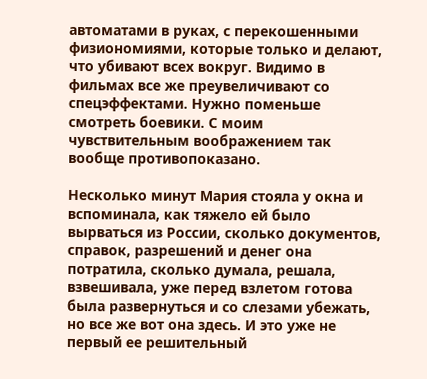автоматами в руках, с перекошенными физиономиями, которые только и делают, что убивают всех вокруг. Видимо в фильмах все же преувеличивают со спецэффектами. Нужно поменьше смотреть боевики. С моим чувствительным воображением так вообще противопоказано.

Несколько минут Мария стояла у окна и вспоминала, как тяжело ей было вырваться из России, сколько документов, справок, разрешений и денег она потратила, сколько думала, решала, взвешивала, уже перед взлетом готова была развернуться и со слезами убежать, но все же вот она здесь. И это уже не первый ее решительный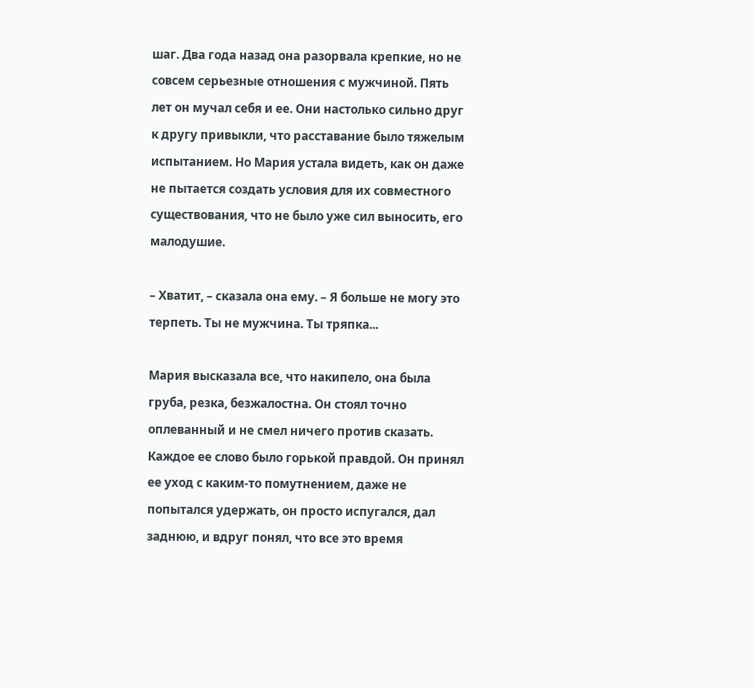шаг. Два года назад она разорвала крепкие, но не совсем серьезные отношения с мужчиной. Пять лет он мучал себя и ее. Они настолько сильно друг к другу привыкли, что расставание было тяжелым испытанием. Но Мария устала видеть, как он даже не пытается создать условия для их совместного существования, что не было уже сил выносить, его малодушие.

– Хватит, – сказала она ему. – Я больше не могу это терпеть. Ты не мужчина. Ты тряпка...

Мария высказала все, что накипело, она была груба, резка, безжалостна. Он стоял точно оплеванный и не смел ничего против сказать. Каждое ее слово было горькой правдой. Он принял ее уход с каким-то помутнением, даже не попытался удержать, он просто испугался, дал заднюю, и вдруг понял, что все это время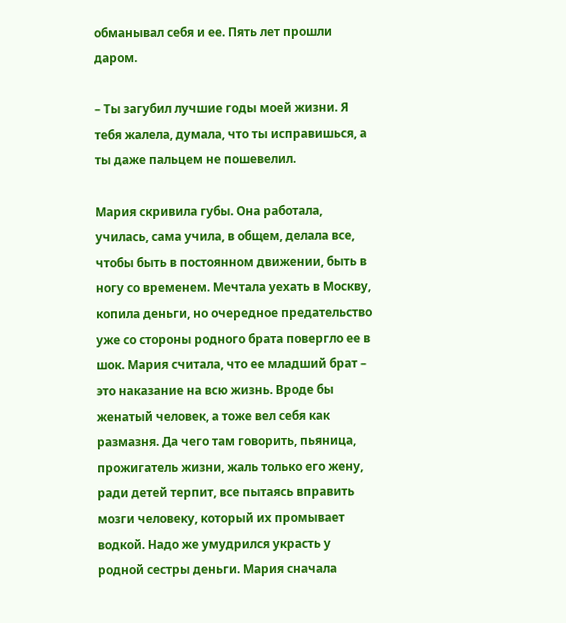обманывал себя и ее. Пять лет прошли даром.

– Ты загубил лучшие годы моей жизни. Я тебя жалела, думала, что ты исправишься, а ты даже пальцем не пошевелил.

Мария скривила губы. Она работала, училась, сама учила, в общем, делала все, чтобы быть в постоянном движении, быть в ногу со временем. Мечтала уехать в Москву, копила деньги, но очередное предательство уже со стороны родного брата повергло ее в шок. Мария считала, что ее младший брат – это наказание на всю жизнь. Вроде бы женатый человек, а тоже вел себя как размазня. Да чего там говорить, пьяница, прожигатель жизни, жаль только его жену, ради детей терпит, все пытаясь вправить мозги человеку, который их промывает водкой. Надо же умудрился украсть у родной сестры деньги. Мария сначала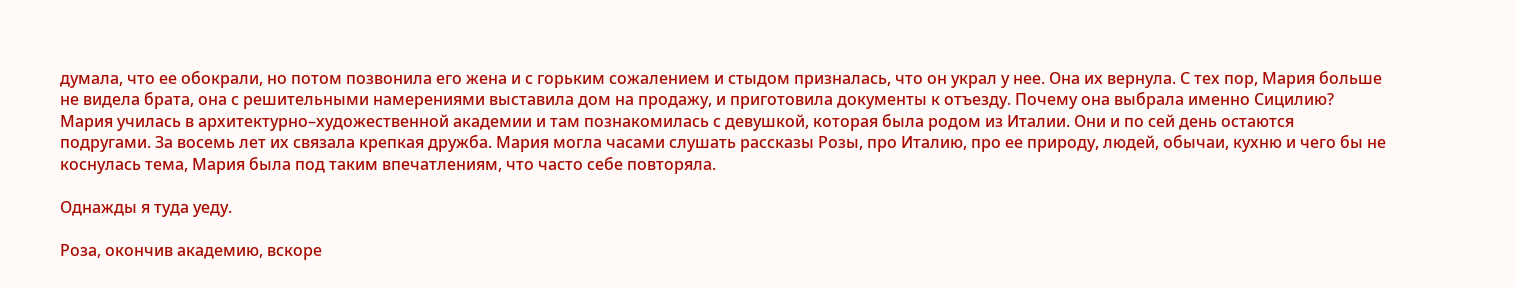думала, что ее обокрали, но потом позвонила его жена и с горьким сожалением и стыдом призналась, что он украл у нее. Она их вернула. С тех пор, Мария больше не видела брата, она с решительными намерениями выставила дом на продажу, и приготовила документы к отъезду. Почему она выбрала именно Сицилию? Мария училась в архитектурно–художественной академии и там познакомилась с девушкой, которая была родом из Италии. Они и по сей день остаются подругами. За восемь лет их связала крепкая дружба. Мария могла часами слушать рассказы Розы, про Италию, про ее природу, людей, обычаи, кухню и чего бы не коснулась тема, Мария была под таким впечатлениям, что часто себе повторяла.

Однажды я туда уеду.

Роза, окончив академию, вскоре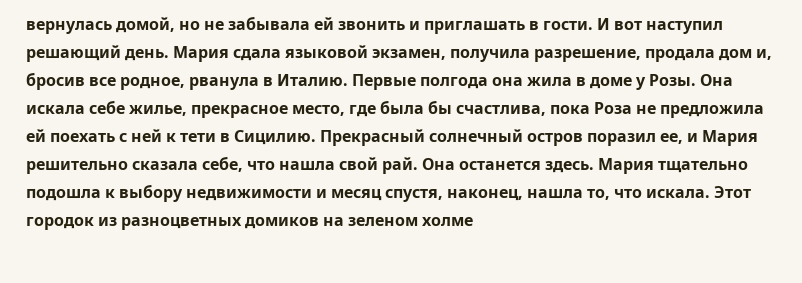вернулась домой, но не забывала ей звонить и приглашать в гости. И вот наступил решающий день. Мария сдала языковой экзамен, получила разрешение, продала дом и, бросив все родное, рванула в Италию. Первые полгода она жила в доме у Розы. Она искала себе жилье, прекрасное место, где была бы счастлива, пока Роза не предложила ей поехать с ней к тети в Сицилию. Прекрасный солнечный остров поразил ее, и Мария решительно сказала себе, что нашла свой рай. Она останется здесь. Мария тщательно подошла к выбору недвижимости и месяц спустя, наконец, нашла то, что искала. Этот городок из разноцветных домиков на зеленом холме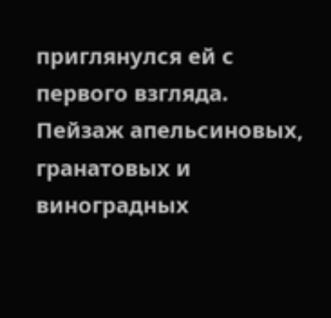приглянулся ей с первого взгляда. Пейзаж апельсиновых, гранатовых и виноградных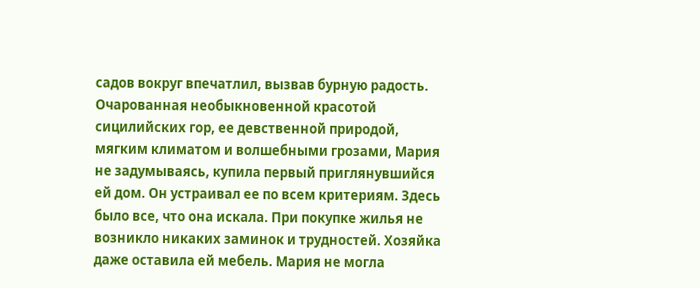садов вокруг впечатлил, вызвав бурную радость. Очарованная необыкновенной красотой сицилийских гор, ее девственной природой, мягким климатом и волшебными грозами, Мария не задумываясь, купила первый приглянувшийся ей дом. Он устраивал ее по всем критериям. Здесь было все, что она искала. При покупке жилья не возникло никаких заминок и трудностей. Хозяйка даже оставила ей мебель. Мария не могла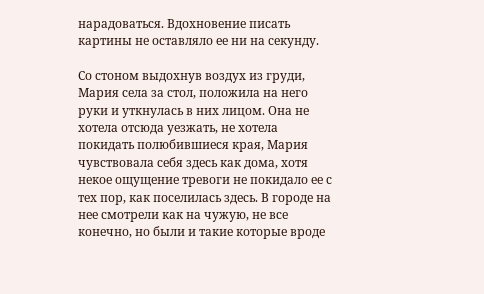нарадоваться. Вдохновение писать картины не оставляло ее ни на секунду.

Со стоном выдохнув воздух из груди, Мария села за стол, положила на него руки и уткнулась в них лицом. Она не хотела отсюда уезжать, не хотела покидать полюбившиеся края, Мария чувствовала себя здесь как дома, хотя некое ощущение тревоги не покидало ее с тех пор, как поселилась здесь. В городе на нее смотрели как на чужую, не все конечно, но были и такие которые вроде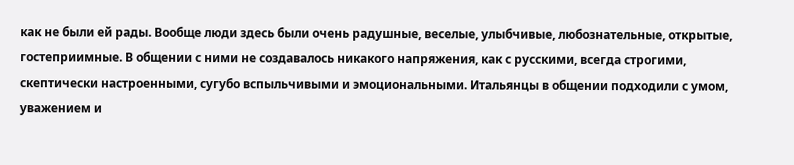как не были ей рады. Вообще люди здесь были очень радушные, веселые, улыбчивые, любознательные, открытые, гостеприимные. В общении с ними не создавалось никакого напряжения, как с русскими, всегда строгими, скептически настроенными, сугубо вспыльчивыми и эмоциональными. Итальянцы в общении подходили с умом, уважением и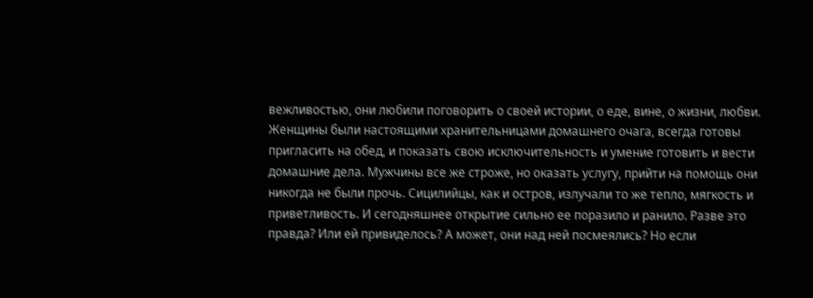вежливостью, они любили поговорить о своей истории, о еде, вине, о жизни, любви. Женщины были настоящими хранительницами домашнего очага, всегда готовы пригласить на обед, и показать свою исключительность и умение готовить и вести домашние дела. Мужчины все же строже, но оказать услугу, прийти на помощь они никогда не были прочь. Сицилийцы, как и остров, излучали то же тепло, мягкость и приветливость. И сегодняшнее открытие сильно ее поразило и ранило. Разве это правда? Или ей привиделось? А может, они над ней посмеялись? Но если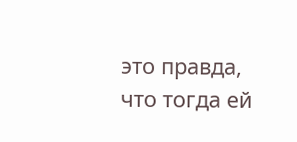это правда, что тогда ей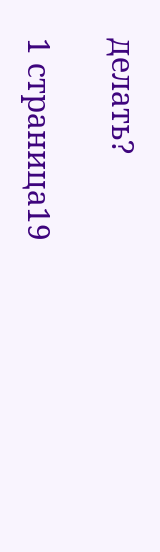делать?

1 страница19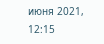июня 2021, 12:15